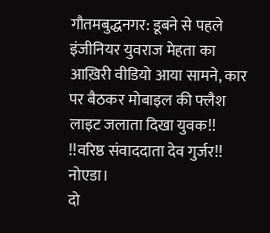गौतमबुद्धनगर: डूबने से पहले इंजीनियर युवराज मेहता का आख़िरी वीडियो आया सामने, कार पर बैठकर मोबाइल की फ्लैश लाइट जलाता दिखा युवक!!
!!वरिष्ठ संवाददाता देव गुर्जर!!
नोएडा।
दो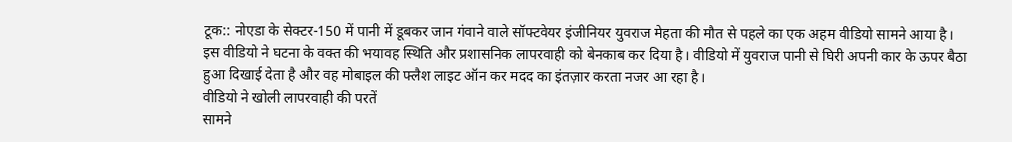टूक:: नोएडा के सेक्टर-150 में पानी में डूबकर जान गंवाने वाले सॉफ्टवेयर इंजीनियर युवराज मेहता की मौत से पहले का एक अहम वीडियो सामने आया है। इस वीडियो ने घटना के वक्त की भयावह स्थिति और प्रशासनिक लापरवाही को बेनकाब कर दिया है। वीडियो में युवराज पानी से घिरी अपनी कार के ऊपर बैठा हुआ दिखाई देता है और वह मोबाइल की फ्लैश लाइट ऑन कर मदद का इंतज़ार करता नजर आ रहा है।
वीडियो ने खोली लापरवाही की परतें
सामने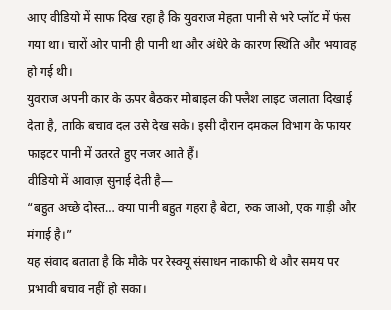आए वीडियो में साफ दिख रहा है कि युवराज मेहता पानी से भरे प्लॉट में फंस गया था। चारों ओर पानी ही पानी था और अंधेरे के कारण स्थिति और भयावह हो गई थी।
युवराज अपनी कार के ऊपर बैठकर मोबाइल की फ्लैश लाइट जलाता दिखाई देता है, ताकि बचाव दल उसे देख सके। इसी दौरान दमकल विभाग के फायर फाइटर पानी में उतरते हुए नजर आते हैं।
वीडियो में आवाज़ सुनाई देती है—
“बहुत अच्छे दोस्त… क्या पानी बहुत गहरा है बेटा, रुक जाओ, एक गाड़ी और मंगाई है।”
यह संवाद बताता है कि मौके पर रेस्क्यू संसाधन नाकाफी थे और समय पर प्रभावी बचाव नहीं हो सका।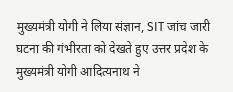मुख्यमंत्री योगी ने लिया संज्ञान, SIT जांच जारी
घटना की गंभीरता को देखते हुए उत्तर प्रदेश के मुख्यमंत्री योगी आदित्यनाथ ने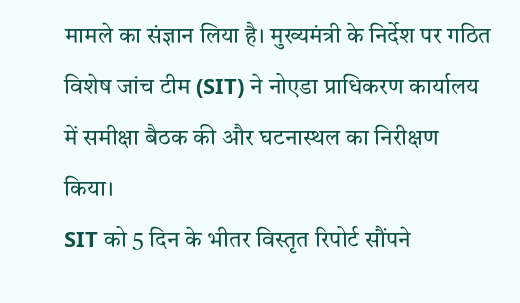मामले का संज्ञान लिया है। मुख्यमंत्री के निर्देश पर गठित विशेष जांच टीम (SIT) ने नोएडा प्राधिकरण कार्यालय में समीक्षा बैठक की और घटनास्थल का निरीक्षण किया।
SIT को 5 दिन के भीतर विस्तृत रिपोर्ट सौंपने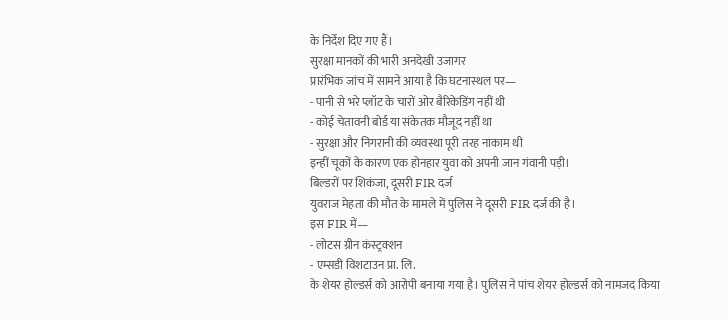के निर्देश दिए गए हैं।
सुरक्षा मानकों की भारी अनदेखी उजागर
प्रारंभिक जांच में सामने आया है कि घटनास्थल पर—
- पानी से भरे प्लॉट के चारों ओर बैरिकेडिंग नहीं थी
- कोई चेतावनी बोर्ड या संकेतक मौजूद नहीं था
- सुरक्षा और निगरानी की व्यवस्था पूरी तरह नाकाम थी
इन्हीं चूकों के कारण एक होनहार युवा को अपनी जान गंवानी पड़ी।
बिल्डरों पर शिकंजा, दूसरी FIR दर्ज
युवराज मेहता की मौत के मामले में पुलिस ने दूसरी FIR दर्ज की है।
इस FIR में—
- लोटस ग्रीन कंस्ट्रक्शन
- एम्सडी विशटाउन प्रा. लि.
के शेयर होल्डर्स को आरोपी बनाया गया है। पुलिस ने पांच शेयर होल्डर्स को नामजद किया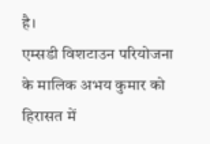है।
एम्सडी विशटाउन परियोजना के मालिक अभय कुमार को हिरासत में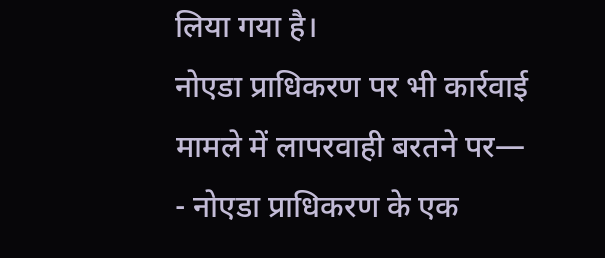लिया गया है।
नोएडा प्राधिकरण पर भी कार्रवाई
मामले में लापरवाही बरतने पर—
- नोएडा प्राधिकरण के एक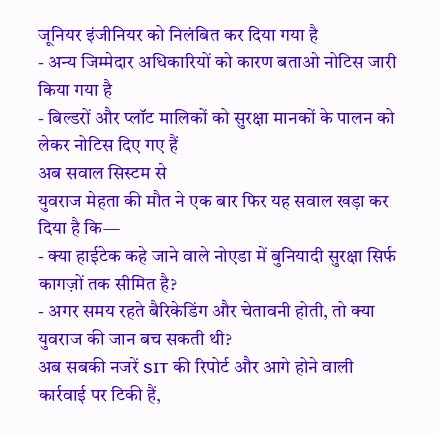जूनियर इंजीनियर को निलंबित कर दिया गया है
- अन्य जिम्मेदार अधिकारियों को कारण बताओ नोटिस जारी किया गया है
- बिल्डरों और प्लॉट मालिकों को सुरक्षा मानकों के पालन को लेकर नोटिस दिए गए हैं
अब सवाल सिस्टम से
युवराज मेहता की मौत ने एक बार फिर यह सवाल खड़ा कर दिया है कि—
- क्या हाईटेक कहे जाने वाले नोएडा में बुनियादी सुरक्षा सिर्फ कागज़ों तक सीमित है?
- अगर समय रहते बैरिकेडिंग और चेतावनी होती, तो क्या युवराज की जान बच सकती थी?
अब सबकी नजरें SIT की रिपोर्ट और आगे होने वाली कार्रवाई पर टिकी हैं,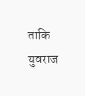ताकि युवराज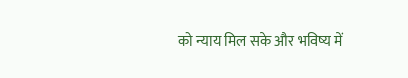को न्याय मिल सके और भविष्य में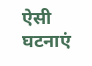ऐसी घटनाएं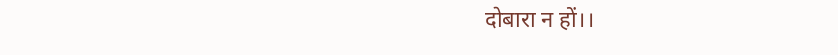दोबारा न हों।।